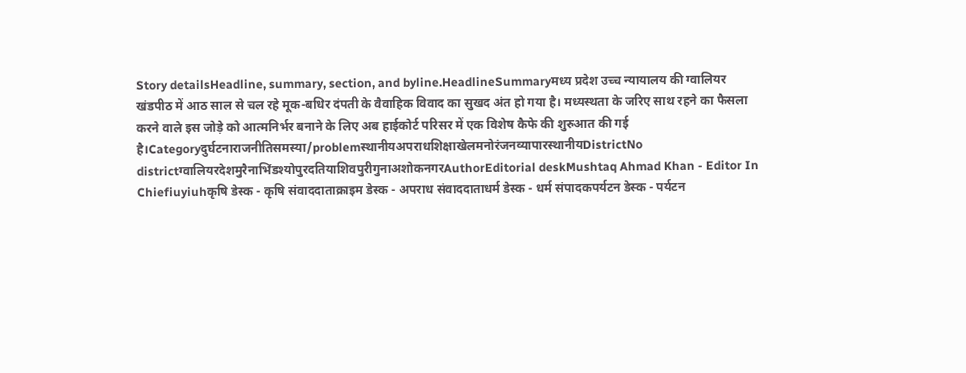Story detailsHeadline, summary, section, and byline.HeadlineSummaryमध्य प्रदेश उच्च न्यायालय की ग्वालियर खंडपीठ में आठ साल से चल रहे मूक-बधिर दंपती के वैवाहिक विवाद का सुखद अंत हो गया है। मध्यस्थता के जरिए साथ रहने का फैसला करने वाले इस जोड़े को आत्मनिर्भर बनाने के लिए अब हाईकोर्ट परिसर में एक विशेष कैफे की शुरुआत की गई है।Categoryदुर्घटनाराजनीतिसमस्या/problemस्थानीयअपराधशिक्षाखेलमनोरंजनव्यापारस्थानीयDistrictNo districtग्वालियरदेशमुरैनाभिंडश्योपुरदतियाशिवपुरीगुनाअशोकनगरAuthorEditorial deskMushtaq Ahmad Khan - Editor In Chiefiuyiuhकृषि डेस्क - कृषि संवाददाताक्राइम डेस्क - अपराध संवाददाताधर्म डेस्क - धर्म संपादकपर्यटन डेस्क - पर्यटन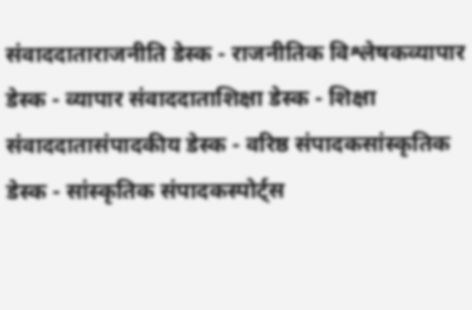संवाददाताराजनीति डेस्क - राजनीतिक विश्लेषकव्यापार डेस्क - व्यापार संवाददाताशिक्षा डेस्क - शिक्षा संवाददातासंपादकीय डेस्क - वरिष्ठ संपादकसांस्कृतिक डेस्क - सांस्कृतिक संपादकस्पोर्ट्स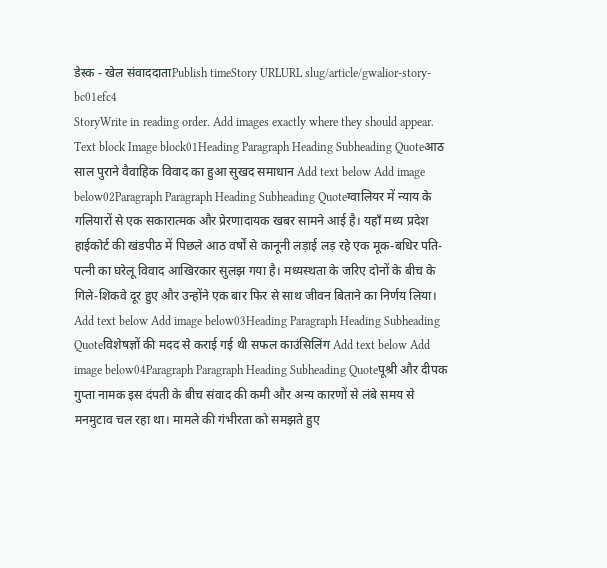डेस्क - खेल संवाददाताPublish timeStory URLURL slug/article/gwalior-story-bc01efc4
StoryWrite in reading order. Add images exactly where they should appear. Text block Image block01Heading Paragraph Heading Subheading Quoteआठ साल पुराने वैवाहिक विवाद का हुआ सुखद समाधान Add text below Add image below02Paragraph Paragraph Heading Subheading Quoteग्वालियर में न्याय के गलियारों से एक सकारात्मक और प्रेरणादायक खबर सामने आई है। यहाँ मध्य प्रदेश हाईकोर्ट की खंडपीठ में पिछले आठ वर्षों से कानूनी लड़ाई लड़ रहे एक मूक-बधिर पति-पत्नी का घरेलू विवाद आखिरकार सुलझ गया है। मध्यस्थता के जरिए दोनों के बीच के गिले-शिकवे दूर हुए और उन्होंने एक बार फिर से साथ जीवन बिताने का निर्णय लिया। Add text below Add image below03Heading Paragraph Heading Subheading Quoteविशेषज्ञों की मदद से कराई गई थी सफल काउंसिलिंग Add text below Add image below04Paragraph Paragraph Heading Subheading Quoteपूश्री और दीपक गुप्ता नामक इस दंपती के बीच संवाद की कमी और अन्य कारणों से लंबे समय से मनमुटाव चल रहा था। मामले की गंभीरता को समझते हुए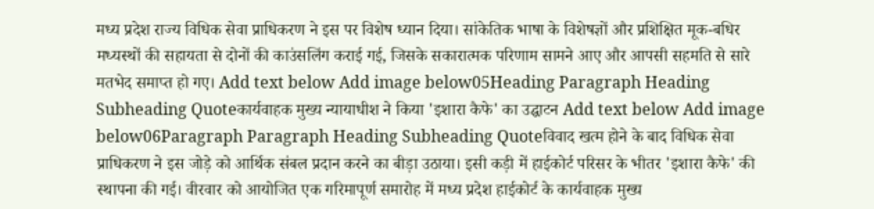मध्य प्रदेश राज्य विधिक सेवा प्राधिकरण ने इस पर विशेष ध्यान दिया। सांकेतिक भाषा के विशेषज्ञों और प्रशिक्षित मूक-बधिर मध्यस्थों की सहायता से दोनों की काउंसलिंग कराई गई, जिसके सकारात्मक परिणाम सामने आए और आपसी सहमति से सारे मतभेद समाप्त हो गए। Add text below Add image below05Heading Paragraph Heading Subheading Quoteकार्यवाहक मुख्य न्यायाधीश ने किया 'इशारा कैफे' का उद्घाटन Add text below Add image below06Paragraph Paragraph Heading Subheading Quoteविवाद खत्म होने के बाद विधिक सेवा प्राधिकरण ने इस जोड़े को आर्थिक संबल प्रदान करने का बीड़ा उठाया। इसी कड़ी में हाईकोर्ट परिसर के भीतर 'इशारा कैफे' की स्थापना की गई। वीरवार को आयोजित एक गरिमापूर्ण समारोह में मध्य प्रदेश हाईकोर्ट के कार्यवाहक मुख्य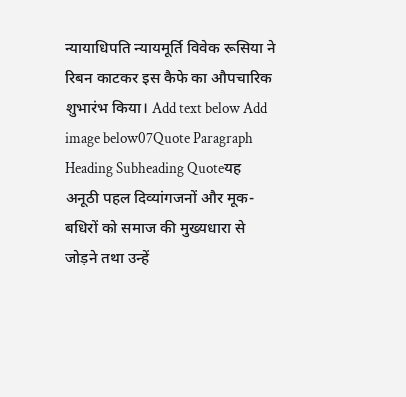न्यायाधिपति न्यायमूर्ति विवेक रूसिया ने रिबन काटकर इस कैफे का औपचारिक शुभारंभ किया। Add text below Add image below07Quote Paragraph Heading Subheading Quoteयह अनूठी पहल दिव्यांगजनों और मूक-बधिरों को समाज की मुख्यधारा से जोड़ने तथा उन्हें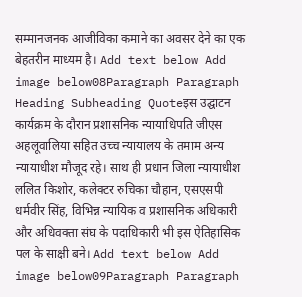सम्मानजनक आजीविका कमाने का अवसर देने का एक बेहतरीन माध्यम है। Add text below Add image below08Paragraph Paragraph Heading Subheading Quoteइस उद्घाटन कार्यक्रम के दौरान प्रशासनिक न्यायाधिपति जीएस अहलूवालिया सहित उच्च न्यायालय के तमाम अन्य न्यायाधीश मौजूद रहे। साथ ही प्रधान जिला न्यायाधीश ललित किशोर, कलेक्टर रुचिका चौहान, एसएसपी धर्मवीर सिंह, विभिन्न न्यायिक व प्रशासनिक अधिकारी और अधिवक्ता संघ के पदाधिकारी भी इस ऐतिहासिक पल के साक्षी बने। Add text below Add image below09Paragraph Paragraph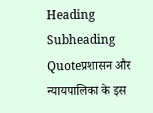Heading Subheading Quoteप्रशासन और न्यायपालिका के इस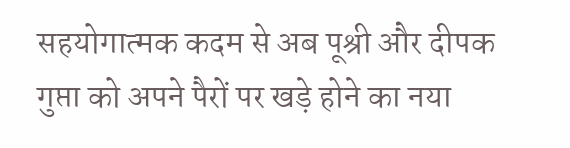सहयोगात्मक कदम से अब पूश्री और दीपक गुप्ता को अपने पैरों पर खड़े होने का नया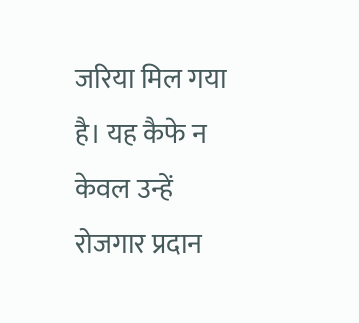जरिया मिल गया है। यह कैफे न केवल उन्हें रोजगार प्रदान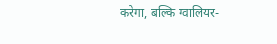करेगा, बल्कि ग्वालियर-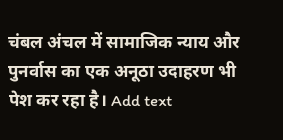चंबल अंचल में सामाजिक न्याय और पुनर्वास का एक अनूठा उदाहरण भी पेश कर रहा है। Add text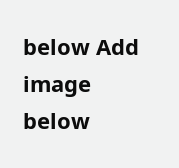below Add image below